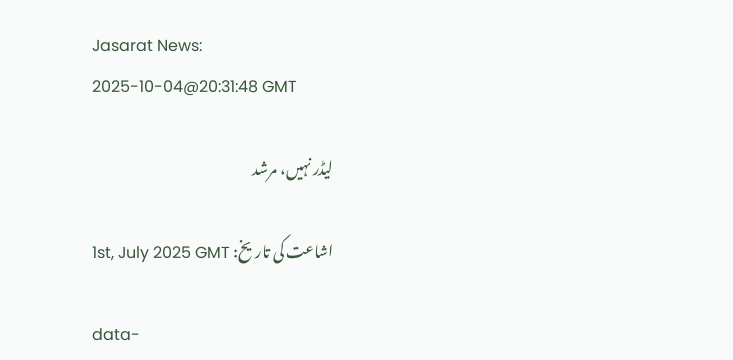Jasarat News:
2025-10-04@20:31:48 GMT

لیڈر نہیں، مرشد

اشاعت کی تاریخ: 1st, July 2025 GMT

data-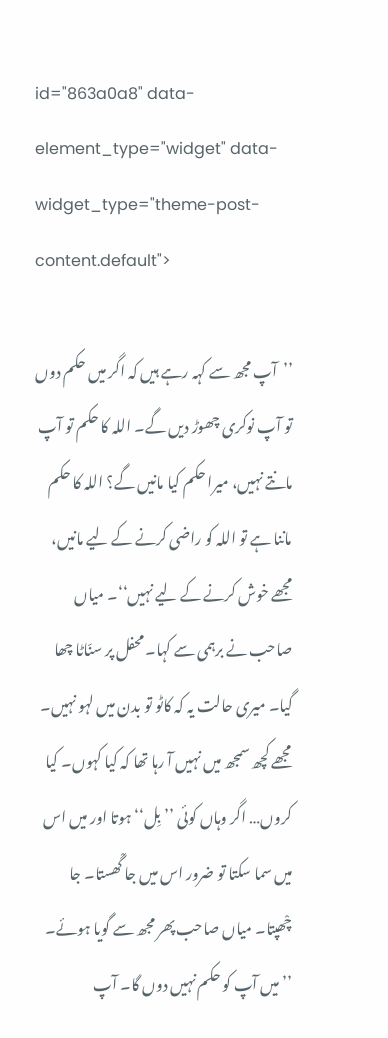id="863a0a8" data-element_type="widget" data-widget_type="theme-post-content.default">

’’آپ مجھ سے کہہ رہے ہیں کہ اگر میں حکم دوں تو آپ نوکری چھوڑ دیں گے۔ اللہ کا حکم تو آپ مانتے نہیں، میرا حکم کیا مانیں گے؟ اللہ کا حکم ماننا ہے تو اللہ کو راضی کرنے کے لیے مانیں، مجھے خوش کرنے کے لیے نہیں‘‘۔ میاں صاحب نے برہمی سے کہا۔ محفل پر سنّاٹا چھا گیا۔ میری حالت یہ کہ کاٹو تو بدن میں لہو نہیں۔ مجھے کچھ سمجھ میں نہیں آ رہا تھا کہ کیا کہوں۔ کیا کروں… اگر وہاں کوئی ’’بِل‘‘ ہوتا اور میں اس میں سما سکتا تو ضرور اس میں جا گْھستا۔ جا چْھپتا۔ میاں صاحب پھر مجھ سے گویا ہوئے۔ ’’میں آپ کو حکم نہیں دوں گا۔ آپ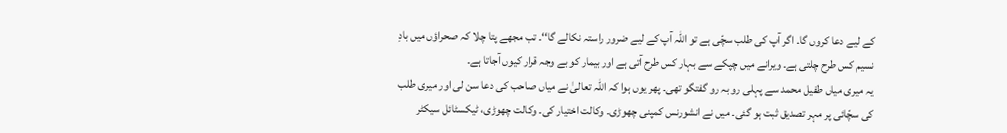کے لیے دعا کروں گا۔ اگر آپ کی طلب سچّی ہے تو اللہ آپ کے لیے ضرور راستہ نکالے گا‘‘۔ تب مجھے پتا چلا کہ صحراؤں میں بادِ نسیم کس طرح چلتی ہے۔ ویرانے میں چپکے سے بہار کس طرح آتی ہے اور بیمار کو بے وجہ قرار کیوں آجاتا ہے۔
یہ میری میاں طفیل محمد سے پہلی رو بہ رو گفتگو تھی۔ پھر یوں ہوا کہ اللہ تعالیٰ نے میاں صاحب کی دعا سن لی اور میری طلب کی سچّائی پر مہر تصدیق ثبت ہو گئی۔ میں نے انشورنس کمپنی چھوڑی۔ وکالت اختیار کی۔ وکالت چھوڑی، ٹیکسٹائل سیکٹر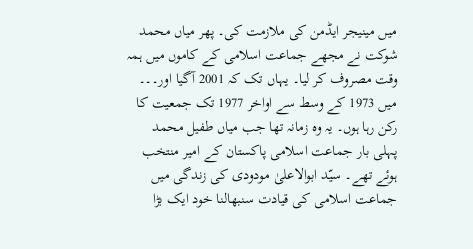میں مینیجر ایڈمن کی ملازمت کی۔ پھر میاں محمد شوکت نے مجھے جماعت اسلامی کے کاموں میں ہمہ وقت مصروف کر لیا۔ یہاں تک کہ 2001 آگیا اور۔۔۔
میں 1973 کے وسط سے اواخر 1977 تک جمعیت کا رکن رہا ہوں۔ یہ وہ زمانہ تھا جب میاں طفیل محمد پہلی بار جماعت اسلامی پاکستان کے امیر منتخب ہوئے تھے۔ سیّد ابوالاعلیٰ مودودی کی زندگی میں جماعت اسلامی کی قیادت سنبھالنا خود ایک بڑا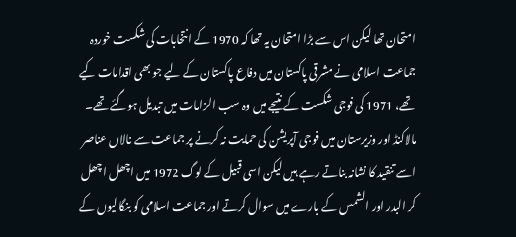امتحان تھا لیکن اس سے بڑا امتحان یہ تھا کہ 1970 کے انتخابات کی شکست خوردہ جماعت اسلامی نے مشرقی پاکستان میں دفاع پاکستان کے لیے جو بھی اقدامات کیے تھے، 1971 کی فوجی شکست کے نتیجے میں وہ سب الزامات میں تبدیل ہوگئے تھے۔ مالاکنڈ اور وزیرستان میں فوجی آپریشن کی حمایت نہ کرنے پر جماعت سے نالاں عناصر اسے تنقید کا نشانہ بناتے رہے ہیں لیکن اسی قبیل کے لوگ 1972 میں اچھل اچھل کر البدر اور الشمس کے بارے میں سوال کرتے اور جماعت اسلامی کو بنگالیوں کے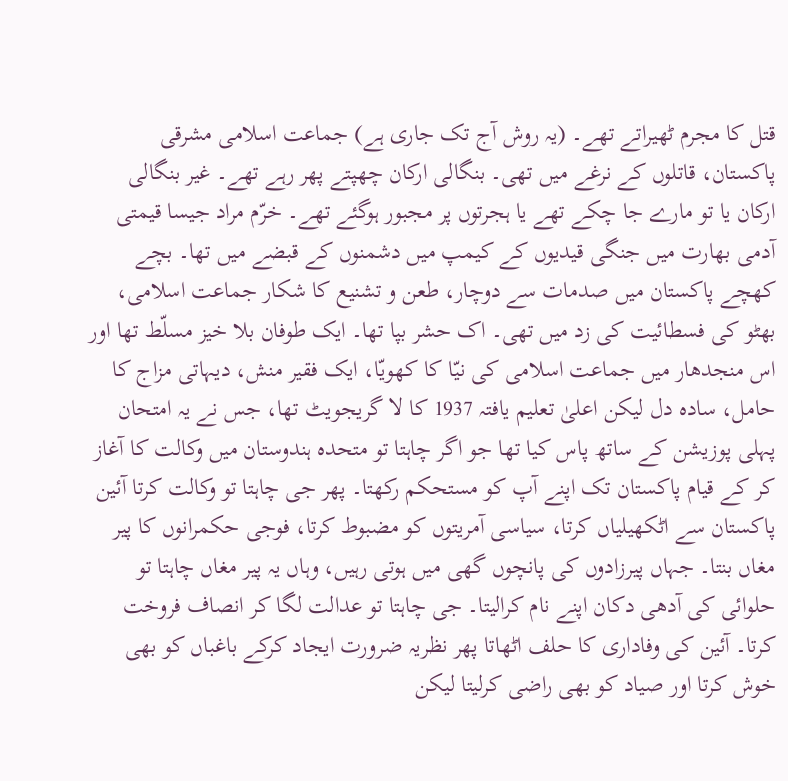قتل کا مجرم ٹھیراتے تھے۔ (یہ روش آج تک جاری ہے) جماعت اسلامی مشرقی پاکستان، قاتلوں کے نرغے میں تھی۔ بنگالی ارکان چھپتے پھر رہے تھے۔ غیر بنگالی ارکان یا تو مارے جا چکے تھے یا ہجرتوں پر مجبور ہوگئے تھے۔ خرّم مراد جیسا قیمتی آدمی بھارت میں جنگی قیدیوں کے کیمپ میں دشمنوں کے قبضے میں تھا۔ بچے کھچے پاکستان میں صدمات سے دوچار، طعن و تشنیع کا شکار جماعت اسلامی، بھٹو کی فسطائیت کی زد میں تھی۔ اک حشر بپا تھا۔ ایک طوفان بلا خیز مسلّط تھا اور اس منجدھار میں جماعت اسلامی کی نیّا کا کھویّا، ایک فقیر منش، دیہاتی مزاج کا حامل، سادہ دل لیکن اعلیٰ تعلیم یافتہ 1937 کا لا گریجویٹ تھا، جس نے یہ امتحان پہلی پوزیشن کے ساتھ پاس کیا تھا جو اگر چاہتا تو متحدہ ہندوستان میں وکالت کا آغاز کر کے قیام پاکستان تک اپنے آپ کو مستحکم رکھتا۔ پھر جی چاہتا تو وکالت کرتا آئین پاکستان سے اٹکھیلیاں کرتا، سیاسی آمریتوں کو مضبوط کرتا، فوجی حکمرانوں کا پیر مغاں بنتا۔ جہاں پیرزادوں کی پانچوں گھی میں ہوتی رہیں، وہاں یہ پیر مغاں چاہتا تو حلوائی کی آدھی دکان اپنے نام کرالیتا۔ جی چاہتا تو عدالت لگا کر انصاف فروخت کرتا۔ آئین کی وفاداری کا حلف اٹھاتا پھر نظریہ ضرورت ایجاد کرکے باغباں کو بھی خوش کرتا اور صیاد کو بھی راضی کرلیتا لیکن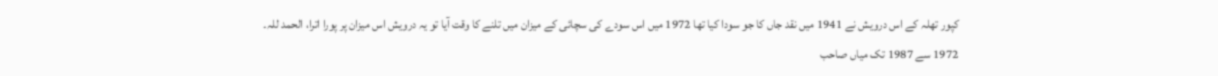کپور تھلہ کے اس درویش نے 1941 میں نقد جاں کا جو سودا کیا تھا 1972 میں اس سودے کی سچائی کے میزان میں تلنے کا وقت آیا تو یہ درویش اس میزان پر پورا اترا، الحمد للہ۔
1972 سے 1987 تک میاں صاحب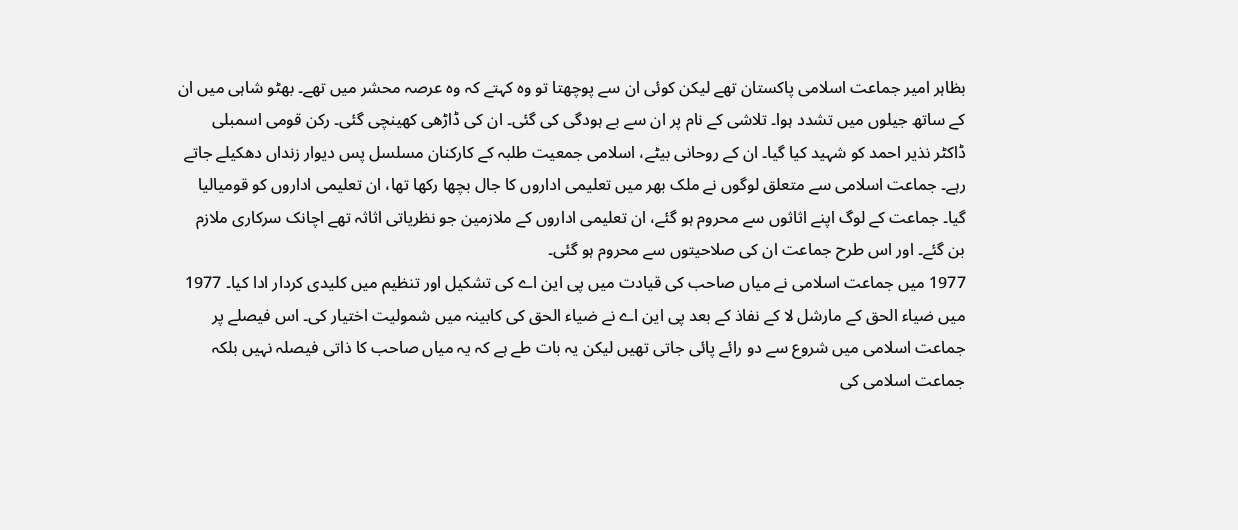بظاہر امیر جماعت اسلامی پاکستان تھے لیکن کوئی ان سے پوچھتا تو وہ کہتے کہ وہ عرصہ محشر میں تھے۔ بھٹو شاہی میں ان کے ساتھ جیلوں میں تشدد ہوا۔ تلاشی کے نام پر ان سے بے ہودگی کی گئی۔ ان کی ڈاڑھی کھینچی گئی۔ رکن قومی اسمبلی ڈاکٹر نذیر احمد کو شہید کیا گیا۔ ان کے روحانی بیٹے، اسلامی جمعیت طلبہ کے کارکنان مسلسل پس دیوار زنداں دھکیلے جاتے رہے۔ جماعت اسلامی سے متعلق لوگوں نے ملک بھر میں تعلیمی اداروں کا جال بچھا رکھا تھا، ان تعلیمی اداروں کو قومیالیا گیا۔ جماعت کے لوگ اپنے اثاثوں سے محروم ہو گئے، ان تعلیمی اداروں کے ملازمین جو نظریاتی اثاثہ تھے اچانک سرکاری ملازم بن گئے۔ اور اس طرح جماعت ان کی صلاحیتوں سے محروم ہو گئی۔
1977 میں جماعت اسلامی نے میاں صاحب کی قیادت میں پی این اے کی تشکیل اور تنظیم میں کلیدی کردار ادا کیا۔ 1977 میں ضیاء الحق کے مارشل لا کے نفاذ کے بعد پی این اے نے ضیاء الحق کی کابینہ میں شمولیت اختیار کی۔ اس فیصلے پر جماعت اسلامی میں شروع سے دو رائے پائی جاتی تھیں لیکن یہ بات طے ہے کہ یہ میاں صاحب کا ذاتی فیصلہ نہیں بلکہ جماعت اسلامی کی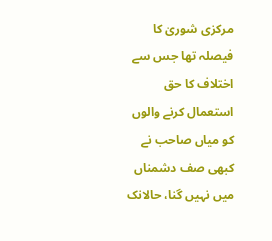مرکزی شوریٰ کا فیصلہ تھا جس سے اختلاف کا حق استعمال کرنے والوں کو میاں صاحب نے کبھی صف دشمناں میں نہیں گنا، حالانک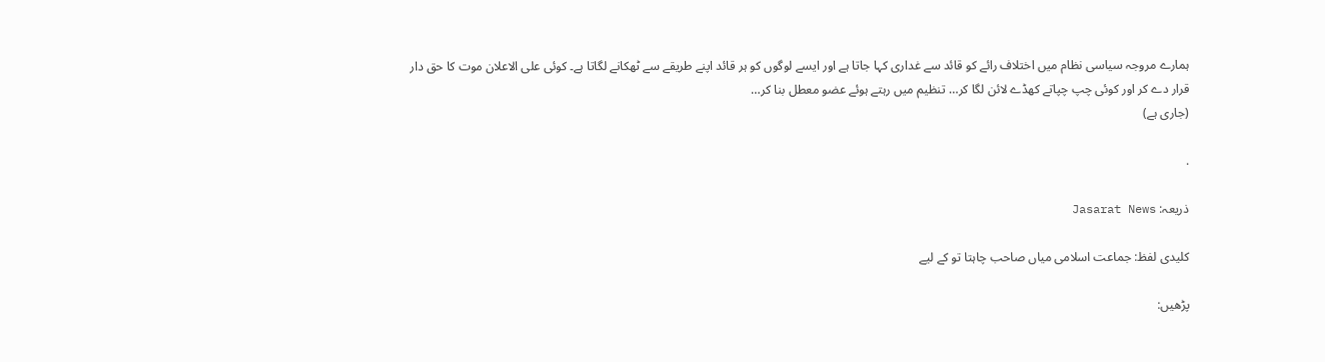ہمارے مروجہ سیاسی نظام میں اختلاف رائے کو قائد سے غداری کہا جاتا ہے اور ایسے لوگوں کو ہر قائد اپنے طریقے سے ٹھکانے لگاتا ہے۔ کوئی علی الاعلان موت کا حق دار قرار دے کر اور کوئی چپ چپاتے کھڈے لائن لگا کر… تنظیم میں رہتے ہوئے عضو معطل بنا کر…
(جاری ہے)

.

ذریعہ: Jasarat News

کلیدی لفظ: جماعت اسلامی میاں صاحب چاہتا تو کے لیے

پڑھیں: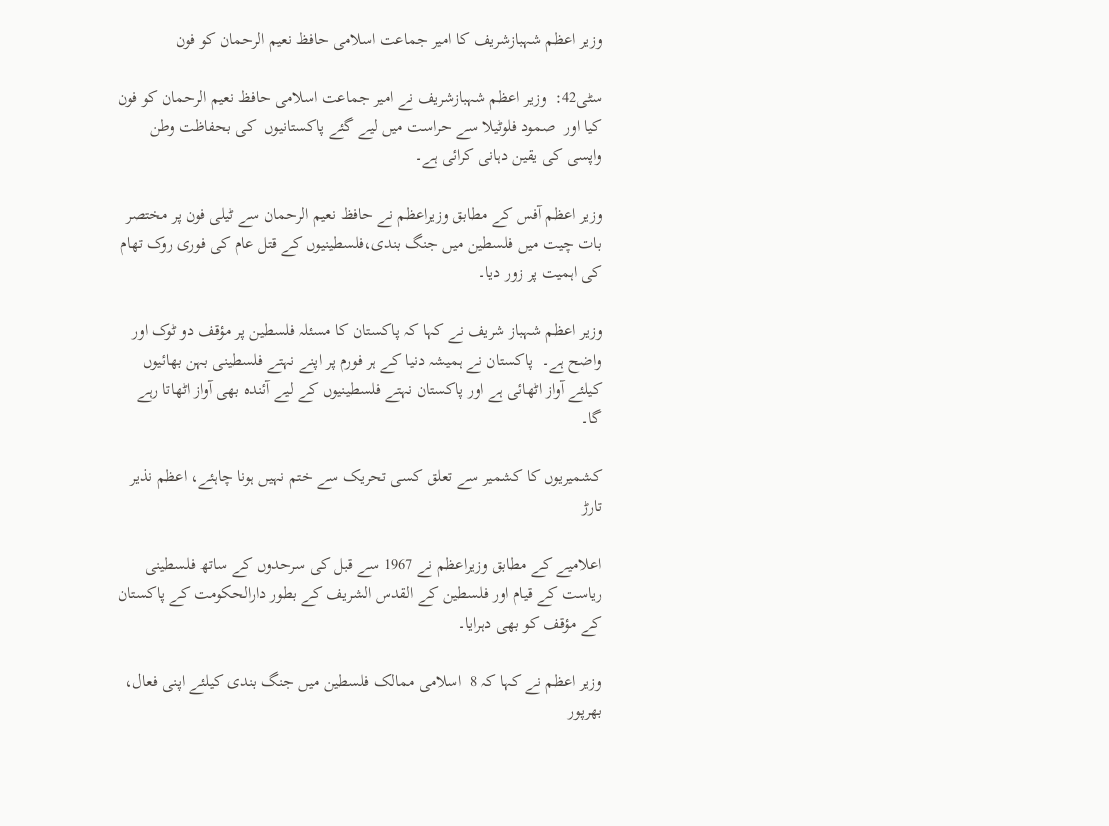وزیر اعظم شہبازشریف کا امیر جماعت اسلامی حافظ نعیم الرحمان کو فون

سٹی42:  وزیر اعظم شہبازشریف نے امیر جماعت اسلامی حافظ نعیم الرحمان کو فون کیا اور  صمود فلوٹیلا سے حراست میں لیے گئے پاکستانیوں  کی بحفاظت وطن واپسی کی یقین دہانی کرائی ہے۔

وزیر اعظم آفس کے مطابق وزیراعظم نے حافظ نعیم الرحمان سے ٹیلی فون پر مختصر بات چیت میں فلسطین میں جنگ بندی،فلسطینیوں کے قتل عام کی فوری روک تھام کی اہمیت پر زور دیا۔

وزیر اعظم شہباز شریف نے کہا کہ پاکستان کا مسئلہ فلسطین پر مؤقف دو ٹوک اور واضح ہے۔  پاکستان نے ہمیشہ دنیا کے ہر فورم پر اپنے نہتے فلسطینی بہن بھائیوں کیلئے آواز اٹھائی ہے اور پاکستان نہتے فلسطینیوں کے لیے آئندہ بھی آواز اٹھاتا رہے گا۔

کشمیریوں کا کشمیر سے تعلق کسی تحریک سے ختم نہیں ہونا چاہئے، اعظم نذیر تارڑ

اعلامیے کے مطابق وزیراعظم نے 1967 سے قبل کی سرحدوں کے ساتھ فلسطینی ریاست کے قیام اور فلسطین کے القدس الشریف کے بطور دارالحکومت کے پاکستان کے مؤقف کو بھی دہرایا۔

وزیر اعظم نے کہا کہ 8  اسلامی ممالک فلسطین میں جنگ بندی کیلئے اپنی فعال، بھرپور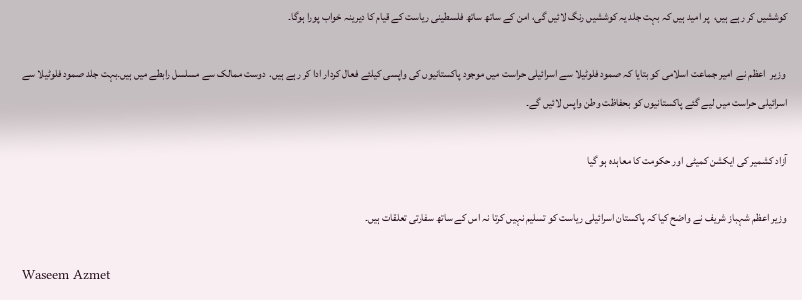کوششیں کر رہے ہیں،  پر امید ہیں کہ بہت جلد یہ کوششیں رنگ لائیں گی، امن کے ساتھ ساتھ فلسطینی ریاست کے قیام کا دیرینہ خواب پورا ہوگا۔

 وزیر  اعظم نے  امیر جماعت اسلامی کو بتایا کہ صمود فلوٹیلا سے اسرائیلی حراست میں موجود پاکستانیوں کی واپسی کیلئے فعال کردار ادا کر رہے ہیں.  دوست ممالک سے مسلسل رابطے میں ہیں۔بہت جلد صمود فلوٹیلا سے اسرائیلی حراست میں لیے گئے پاکستانیوں کو بحفاظت وطن واپس لائیں گے۔

آزاد کشمیر کی ایکشن کمیٹی اور حکومت کا معاہدہ ہو گیا

وزیر اعظم شہباز شریف نے واضح کیا کہ پاکستان اسرائیلی ریاست کو تسلیم نہیں کرتا نہ اس کے ساتھ سفارتی تعلقات ہیں۔

Waseem Azmet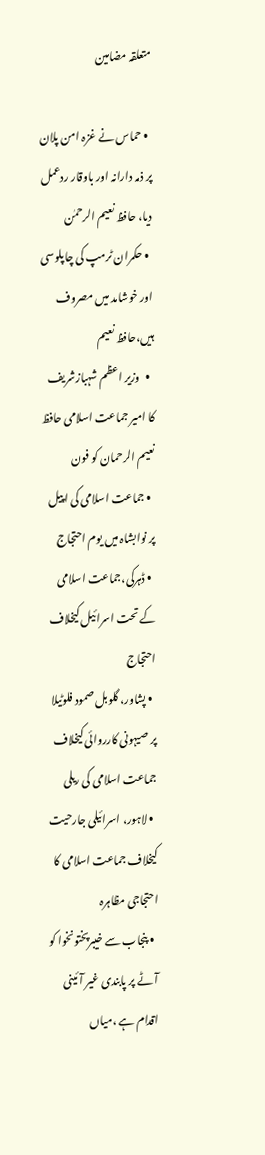متعلقہ مضامین

  • حماس نے غزہ امن پلان پر ذمہ دارانہ اور باوقار ردعمل دیا، حافظ نعیم الرحمٰن
  • حکمران ٹرمپ کی چاپلوسی اور خوشامد میں مصروف ہیں،حافظ نعیم
  •   وزیر اعظم شہبازشریف کا امیر جماعت اسلامی حافظ نعیم الرحمان کو فون
  • جماعت اسلامی کی اپیل پر نوابشاہ میں یوم احتجاج
  • ڈہرکی،جماعت اسلامی کے تحت اسرائیل کیخلاف احتجاج
  • پشاور، گلوبل صمود فلوٹیلا پر صیہونی کارروائی کیخلاف جماعت اسلامی کی ریلی
  • لاہور، اسرائیلی جارحیت کیخلاف جماعت اسلامی کا احتجاجی مظاہرہ
  • پنجاب سے خیبرپختونخوا کو آٹے پر پابندی غیر آئینی اقدام ہے ،میاں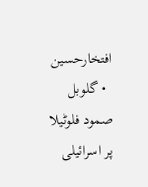افتخارحسین
  • گلوبل صمود فلوٹیلا پر اسرائیلی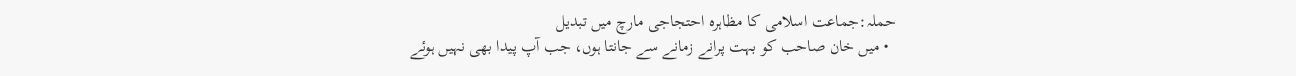حملہ:جماعت اسلامی کا مظاہرہ احتجاجی مارچ میں تبدیل
  • میں خان صاحب کو بہت پرانے زمانے سے جانتا ہوں، جب آپ پیدا بھی نہیں ہوئے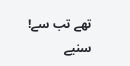تھے تب سے! سنیے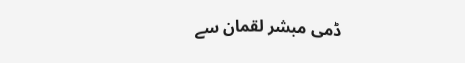ڈمی مبشر لقمان سے